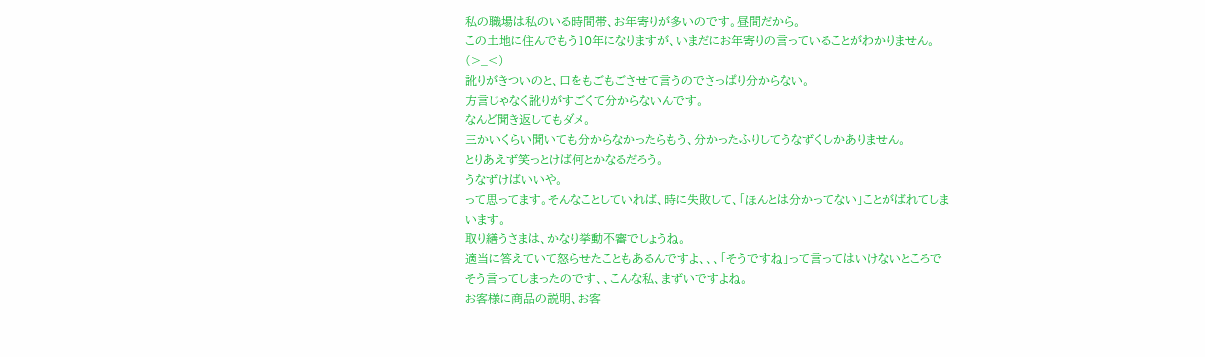私の職場は私のいる時間帯、お年寄りが多いのです。昼間だから。
この土地に住んでもう10年になりますが、いまだにお年寄りの言っていることがわかりません。(>_<)
訛りがきついのと、口をもごもごさせて言うのでさっぱり分からない。
方言じゃなく訛りがすごくて分からないんです。
なんど聞き返してもダメ。
三かいくらい聞いても分からなかったらもう、分かったふりしてうなずくしかありません。
とりあえず笑っとけば何とかなるだろう。
うなずけばいいや。
って思ってます。そんなことしていれば、時に失敗して、「ほんとは分かってない」ことがばれてしまいます。
取り繕うさまは、かなり挙動不審でしょうね。
適当に答えていて怒らせたこともあるんですよ、、、「そうですね」って言ってはいけないところでそう言ってしまったのです、、こんな私、まずいですよね。
お客様に商品の説明、お客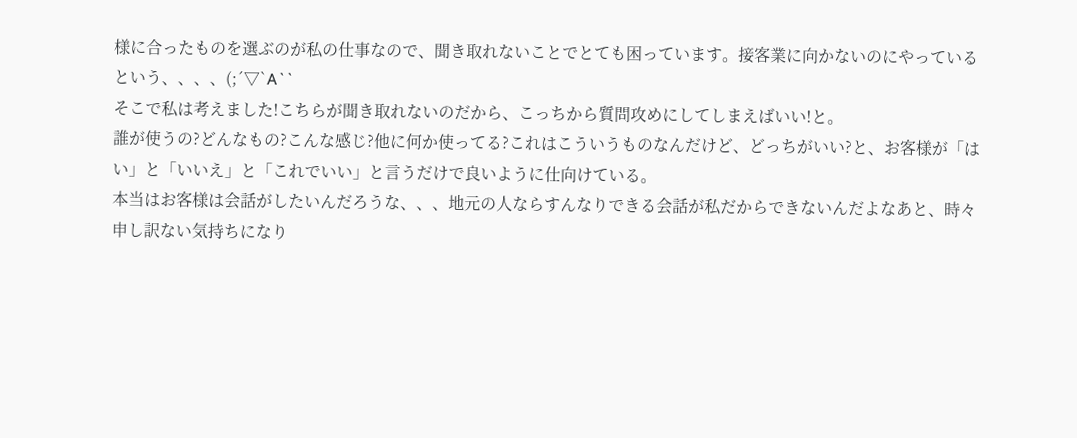様に合ったものを選ぶのが私の仕事なので、聞き取れないことでとても困っています。接客業に向かないのにやっているという、、、、(;´▽`A``
そこで私は考えました!こちらが聞き取れないのだから、こっちから質問攻めにしてしまえばいい!と。
誰が使うの?どんなもの?こんな感じ?他に何か使ってる?これはこういうものなんだけど、どっちがいい?と、お客様が「はい」と「いいえ」と「これでいい」と言うだけで良いように仕向けている。
本当はお客様は会話がしたいんだろうな、、、地元の人ならすんなりできる会話が私だからできないんだよなあと、時々申し訳ない気持ちになり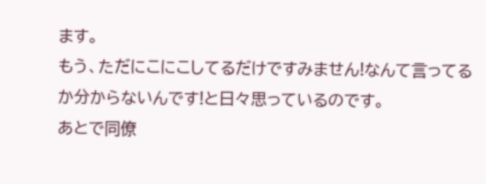ます。
もう、ただにこにこしてるだけですみません!なんて言ってるか分からないんです!と日々思っているのです。
あとで同僚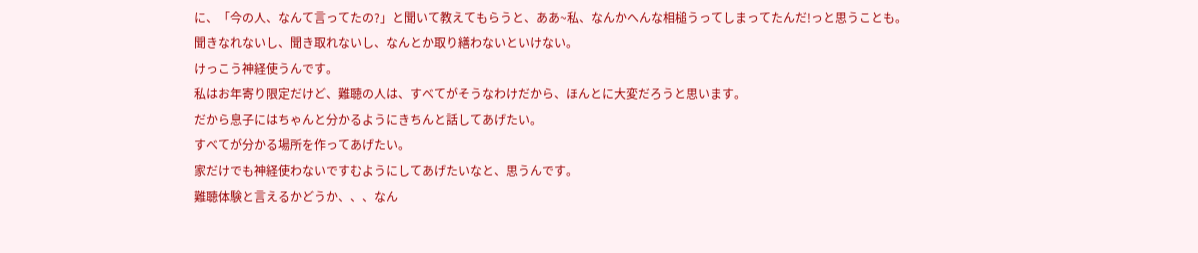に、「今の人、なんて言ってたの?」と聞いて教えてもらうと、ああ~私、なんかへんな相槌うってしまってたんだ!っと思うことも。
聞きなれないし、聞き取れないし、なんとか取り繕わないといけない。
けっこう神経使うんです。
私はお年寄り限定だけど、難聴の人は、すべてがそうなわけだから、ほんとに大変だろうと思います。
だから息子にはちゃんと分かるようにきちんと話してあげたい。
すべてが分かる場所を作ってあげたい。
家だけでも神経使わないですむようにしてあげたいなと、思うんです。
難聴体験と言えるかどうか、、、なん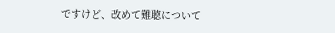ですけど、改めて難聴について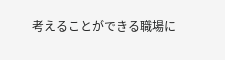考えることができる職場に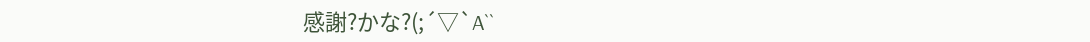感謝?かな?(;´▽`A``